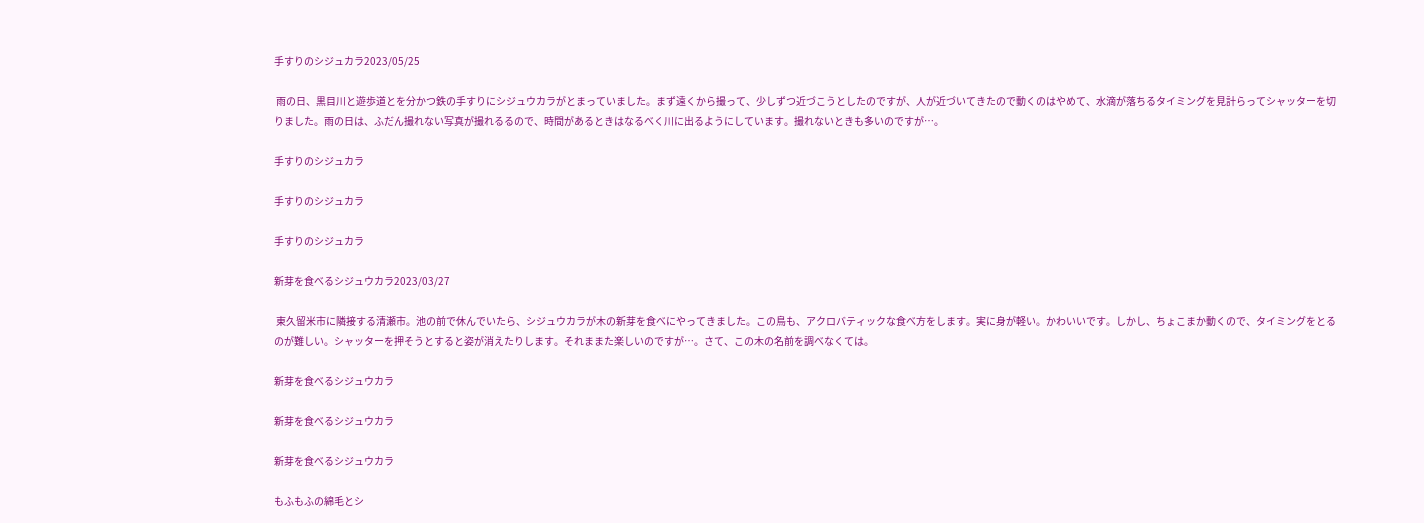手すりのシジュカラ2023/05/25

 雨の日、黒目川と遊歩道とを分かつ鉄の手すりにシジュウカラがとまっていました。まず遠くから撮って、少しずつ近づこうとしたのですが、人が近づいてきたので動くのはやめて、水滴が落ちるタイミングを見計らってシャッターを切りました。雨の日は、ふだん撮れない写真が撮れるるので、時間があるときはなるべく川に出るようにしています。撮れないときも多いのですが…。

手すりのシジュカラ

手すりのシジュカラ

手すりのシジュカラ

新芽を食べるシジュウカラ2023/03/27

 東久留米市に隣接する清瀬市。池の前で休んでいたら、シジュウカラが木の新芽を食べにやってきました。この鳥も、アクロバティックな食べ方をします。実に身が軽い。かわいいです。しかし、ちょこまか動くので、タイミングをとるのが難しい。シャッターを押そうとすると姿が消えたりします。それままた楽しいのですが…。さて、この木の名前を調べなくては。

新芽を食べるシジュウカラ

新芽を食べるシジュウカラ

新芽を食べるシジュウカラ

もふもふの綿毛とシ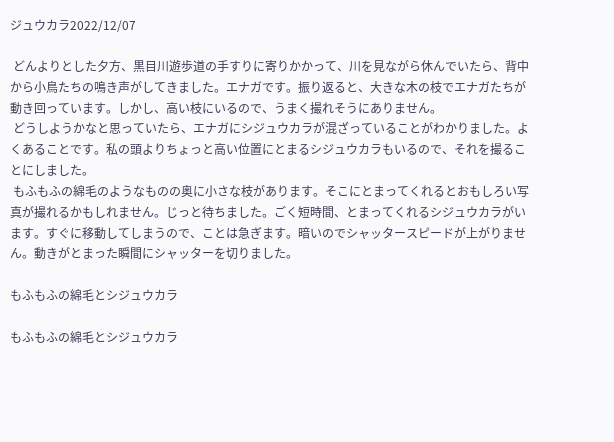ジュウカラ2022/12/07

 どんよりとした夕方、黒目川遊歩道の手すりに寄りかかって、川を見ながら休んでいたら、背中から小鳥たちの鳴き声がしてきました。エナガです。振り返ると、大きな木の枝でエナガたちが動き回っています。しかし、高い枝にいるので、うまく撮れそうにありません。
 どうしようかなと思っていたら、エナガにシジュウカラが混ざっていることがわかりました。よくあることです。私の頭よりちょっと高い位置にとまるシジュウカラもいるので、それを撮ることにしました。
 もふもふの綿毛のようなものの奥に小さな枝があります。そこにとまってくれるとおもしろい写真が撮れるかもしれません。じっと待ちました。ごく短時間、とまってくれるシジュウカラがいます。すぐに移動してしまうので、ことは急ぎます。暗いのでシャッタースピードが上がりません。動きがとまった瞬間にシャッターを切りました。

もふもふの綿毛とシジュウカラ

もふもふの綿毛とシジュウカラ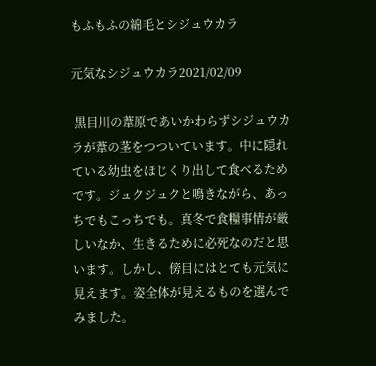もふもふの綿毛とシジュウカラ

元気なシジュウカラ2021/02/09

 黒目川の葦原であいかわらずシジュウカラが葦の茎をつついています。中に隠れている幼虫をほじくり出して食べるためです。ジュクジュクと鳴きながら、あっちでもこっちでも。真冬で食糧事情が厳しいなか、生きるために必死なのだと思います。しかし、傍目にはとても元気に見えます。姿全体が見えるものを選んでみました。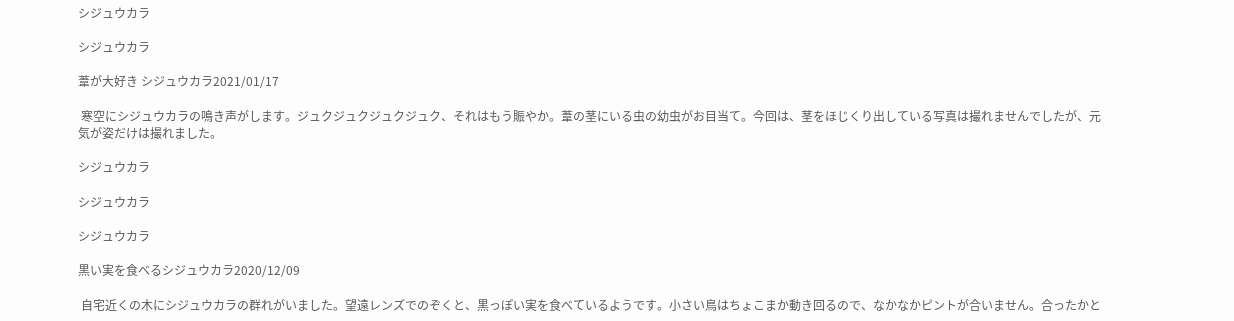シジュウカラ

シジュウカラ

葦が大好き シジュウカラ2021/01/17

 寒空にシジュウカラの鳴き声がします。ジュクジュクジュクジュク、それはもう賑やか。葦の茎にいる虫の幼虫がお目当て。今回は、茎をほじくり出している写真は撮れませんでしたが、元気が姿だけは撮れました。

シジュウカラ

シジュウカラ

シジュウカラ

黒い実を食べるシジュウカラ2020/12/09

 自宅近くの木にシジュウカラの群れがいました。望遠レンズでのぞくと、黒っぽい実を食べているようです。小さい鳥はちょこまか動き回るので、なかなかピントが合いません。合ったかと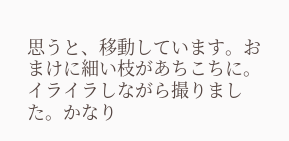思うと、移動しています。おまけに細い枝があちこちに。イライラしながら撮りました。かなり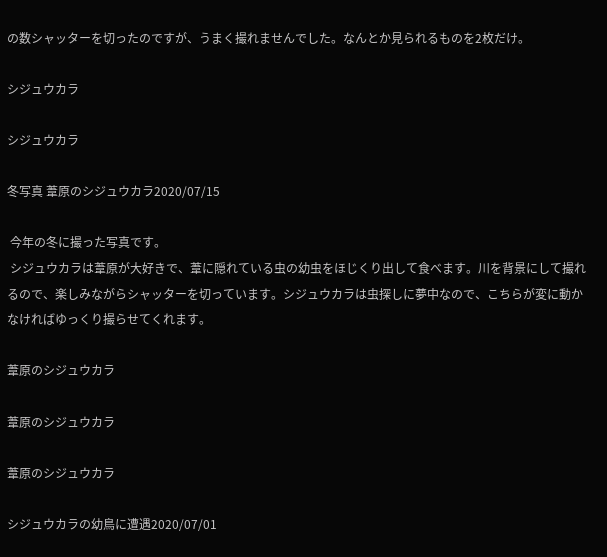の数シャッターを切ったのですが、うまく撮れませんでした。なんとか見られるものを2枚だけ。

シジュウカラ

シジュウカラ

冬写真 葦原のシジュウカラ2020/07/15

 今年の冬に撮った写真です。
 シジュウカラは葦原が大好きで、葦に隠れている虫の幼虫をほじくり出して食べます。川を背景にして撮れるので、楽しみながらシャッターを切っています。シジュウカラは虫探しに夢中なので、こちらが変に動かなければゆっくり撮らせてくれます。

葦原のシジュウカラ

葦原のシジュウカラ

葦原のシジュウカラ

シジュウカラの幼鳥に遭遇2020/07/01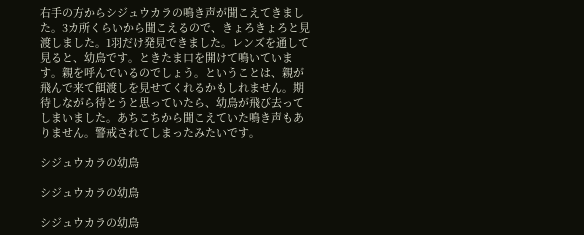右手の方からシジュウカラの鳴き声が聞こえてきました。3カ所くらいから聞こえるので、きょろきょろと見渡しました。1羽だけ発見できました。レンズを通して見ると、幼鳥です。ときたま口を開けて鳴いています。親を呼んでいるのでしょう。ということは、親が飛んで来て餌渡しを見せてくれるかもしれません。期待しながら待とうと思っていたら、幼鳥が飛び去ってしまいました。あちこちから聞こえていた鳴き声もありません。警戒されてしまったみたいです。

シジュウカラの幼鳥

シジュウカラの幼鳥

シジュウカラの幼鳥